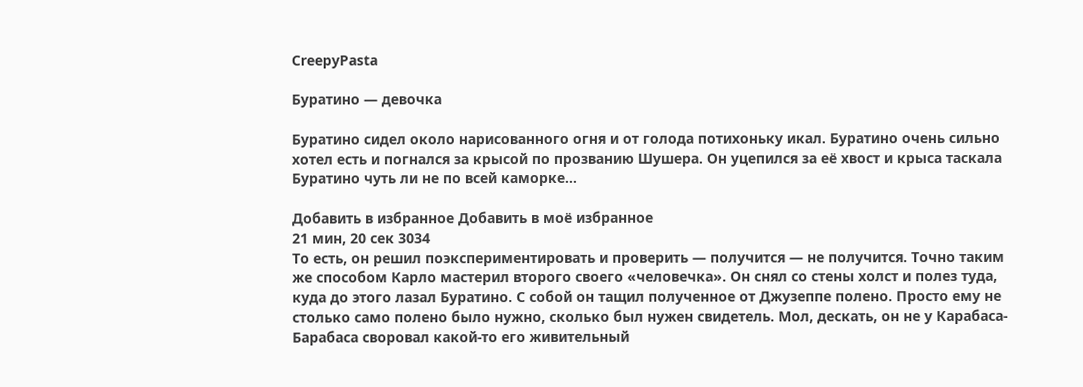CreepyPasta

Буратино — девочка

Буратино сидел около нарисованного огня и от голода потихоньку икал. Буратино очень сильно хотел есть и погнался за крысой по прозванию Шушера. Он уцепился за её хвост и крыса таскала Буратино чуть ли не по всей каморке…

Добавить в избранное Добавить в моё избранное
21 мин, 20 сек 3034
То есть, он решил поэкспериментировать и проверить — получится — не получится. Точно таким же способом Карло мастерил второго своего «человечка». Он снял со стены холст и полез туда, куда до этого лазал Буратино. С собой он тащил полученное от Джузеппе полено. Просто ему не столько само полено было нужно, сколько был нужен свидетель. Мол, дескать, он не у Карабаса-Барабаса своровал какой-то его живительный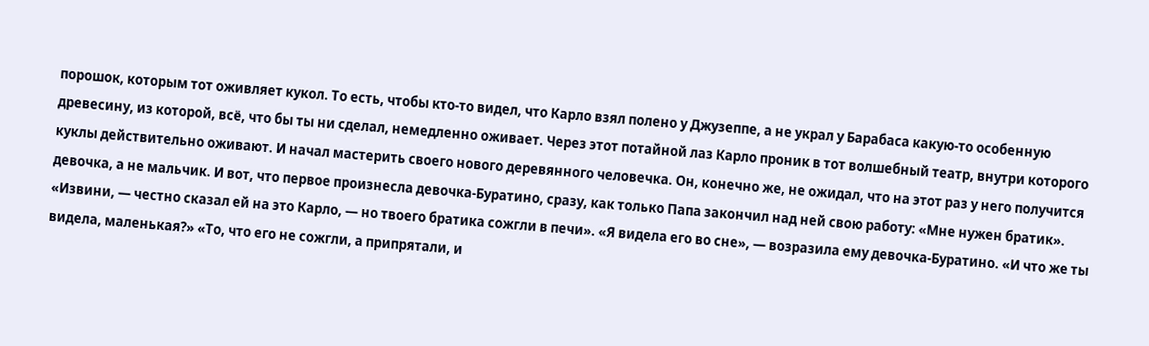порошок, которым тот оживляет кукол. То есть, чтобы кто-то видел, что Карло взял полено у Джузеппе, а не украл у Барабаса какую-то особенную древесину, из которой, всё, что бы ты ни сделал, немедленно оживает. Через этот потайной лаз Карло проник в тот волшебный театр, внутри которого куклы действительно оживают. И начал мастерить своего нового деревянного человечка. Он, конечно же, не ожидал, что на этот раз у него получится девочка, а не мальчик. И вот, что первое произнесла девочка-Буратино, сразу, как только Папа закончил над ней свою работу: «Мне нужен братик». «Извини, — честно сказал ей на это Карло, — но твоего братика сожгли в печи». «Я видела его во сне», — возразила ему девочка-Буратино. «И что же ты видела, маленькая?» «То, что его не сожгли, а припрятали, и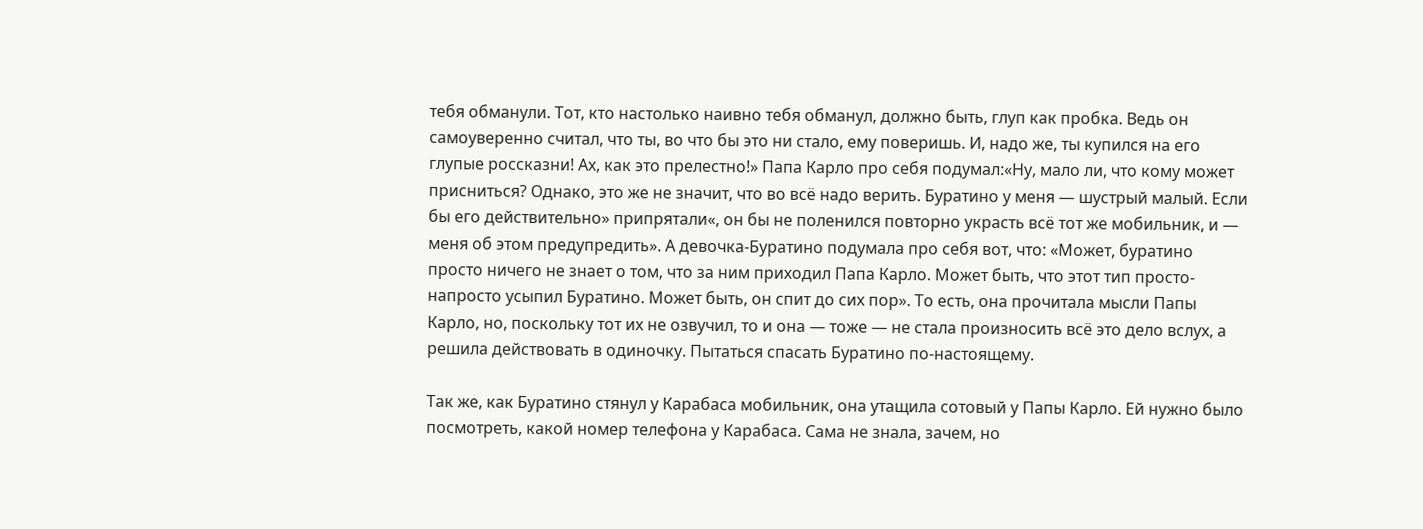тебя обманули. Тот, кто настолько наивно тебя обманул, должно быть, глуп как пробка. Ведь он самоуверенно считал, что ты, во что бы это ни стало, ему поверишь. И, надо же, ты купился на его глупые россказни! Ах, как это прелестно!» Папа Карло про себя подумал:«Ну, мало ли, что кому может присниться? Однако, это же не значит, что во всё надо верить. Буратино у меня — шустрый малый. Если бы его действительно» припрятали«, он бы не поленился повторно украсть всё тот же мобильник, и — меня об этом предупредить». А девочка-Буратино подумала про себя вот, что: «Может, буратино просто ничего не знает о том, что за ним приходил Папа Карло. Может быть, что этот тип просто-напросто усыпил Буратино. Может быть, он спит до сих пор». То есть, она прочитала мысли Папы Карло, но, поскольку тот их не озвучил, то и она — тоже — не стала произносить всё это дело вслух, а решила действовать в одиночку. Пытаться спасать Буратино по-настоящему.

Так же, как Буратино стянул у Карабаса мобильник, она утащила сотовый у Папы Карло. Ей нужно было посмотреть, какой номер телефона у Карабаса. Сама не знала, зачем, но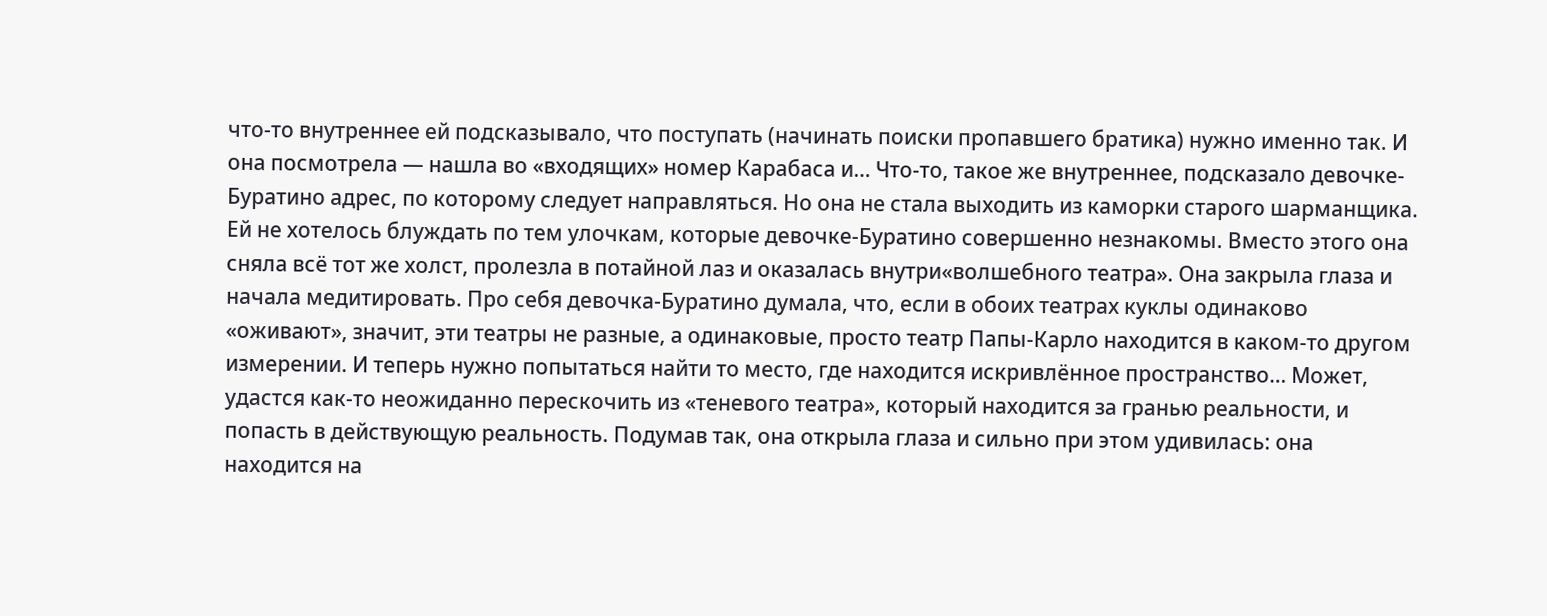что-то внутреннее ей подсказывало, что поступать (начинать поиски пропавшего братика) нужно именно так. И она посмотрела — нашла во «входящих» номер Карабаса и… Что-то, такое же внутреннее, подсказало девочке-Буратино адрес, по которому следует направляться. Но она не стала выходить из каморки старого шарманщика. Ей не хотелось блуждать по тем улочкам, которые девочке-Буратино совершенно незнакомы. Вместо этого она сняла всё тот же холст, пролезла в потайной лаз и оказалась внутри«волшебного театра». Она закрыла глаза и начала медитировать. Про себя девочка-Буратино думала, что, если в обоих театрах куклы одинаково «оживают», значит, эти театры не разные, а одинаковые, просто театр Папы-Карло находится в каком-то другом измерении. И теперь нужно попытаться найти то место, где находится искривлённое пространство… Может, удастся как-то неожиданно перескочить из «теневого театра», который находится за гранью реальности, и попасть в действующую реальность. Подумав так, она открыла глаза и сильно при этом удивилась: она находится на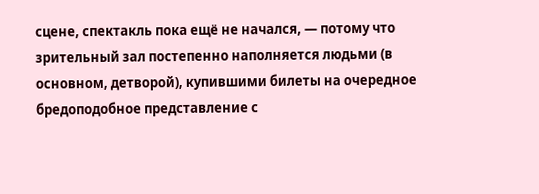сцене, спектакль пока ещё не начался, — потому что зрительный зал постепенно наполняется людьми (в основном, детворой), купившими билеты на очередное бредоподобное представление с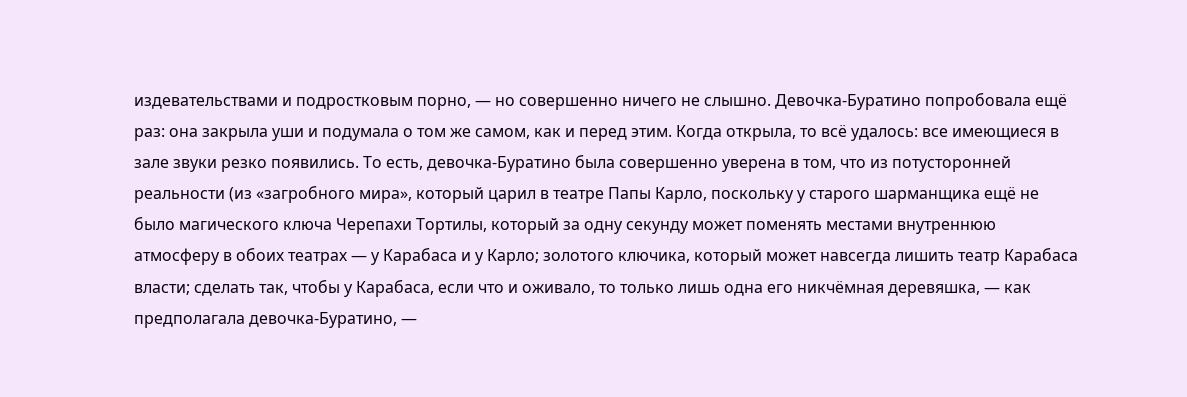издевательствами и подростковым порно, — но совершенно ничего не слышно. Девочка-Буратино попробовала ещё раз: она закрыла уши и подумала о том же самом, как и перед этим. Когда открыла, то всё удалось: все имеющиеся в зале звуки резко появились. То есть, девочка-Буратино была совершенно уверена в том, что из потусторонней реальности (из «загробного мира», который царил в театре Папы Карло, поскольку у старого шарманщика ещё не было магического ключа Черепахи Тортилы, который за одну секунду может поменять местами внутреннюю атмосферу в обоих театрах — у Карабаса и у Карло; золотого ключика, который может навсегда лишить театр Карабаса власти; сделать так, чтобы у Карабаса, если что и оживало, то только лишь одна его никчёмная деревяшка, — как предполагала девочка-Буратино, —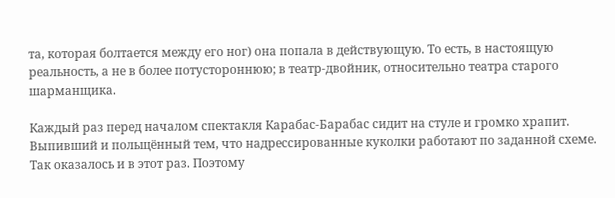та, которая болтается между его ног) она попала в действующую. То есть, в настоящую реальность, а не в более потустороннюю; в театр-двойник, относительно театра старого шарманщика.

Каждый раз перед началом спектакля Карабас-Барабас сидит на стуле и громко храпит. Выпивший и польщённый тем, что надрессированные куколки работают по заданной схеме. Так оказалось и в этот раз. Поэтому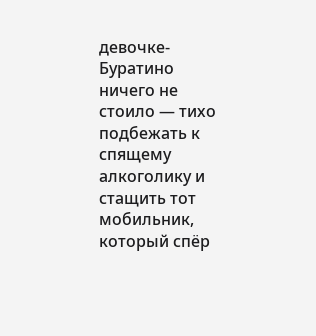девочке-Буратино ничего не стоило — тихо подбежать к спящему алкоголику и стащить тот мобильник, который спёр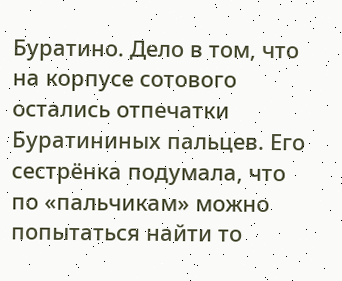Буратино. Дело в том, что на корпусе сотового остались отпечатки Буратининых пальцев. Его сестрёнка подумала, что по «пальчикам» можно попытаться найти то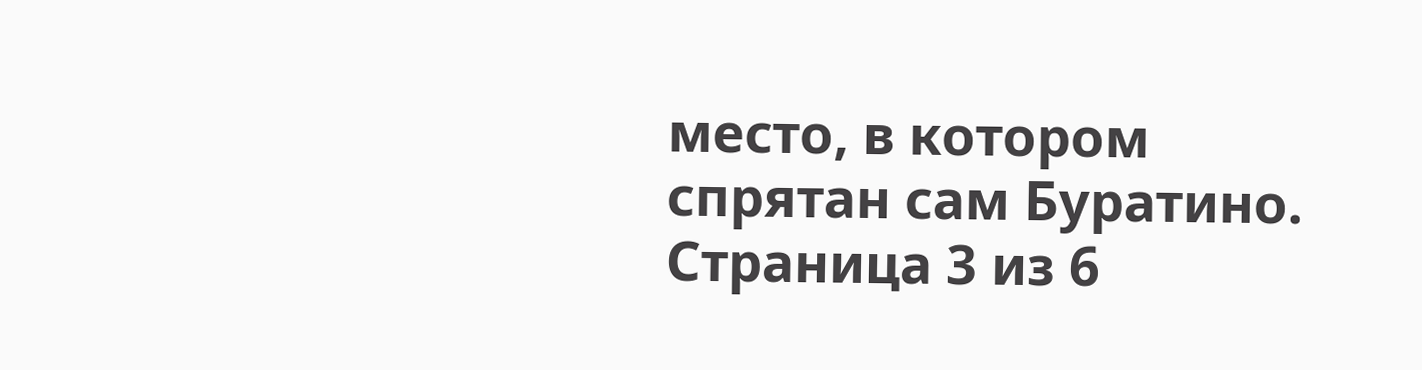место, в котором спрятан сам Буратино.
Страница 3 из 6